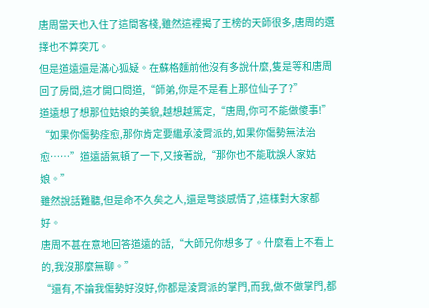唐周當天也入住了這間客棧,雖然這裡揭了王榜的天師很多,唐周的選擇也不算突兀。
但是道遠還是滿心狐疑。在蘇格麵前他沒有多說什麼,隻是等和唐周回了房間,這才開口問道,“師弟,你是不是看上那位仙子了?”
道遠想了想那位姑娘的美貌,越想越篤定,“唐周,你可不能做傻事!”
“如果你傷勢痊愈,那你肯定要繼承淩霄派的,如果你傷勢無法治愈……”道遠語氣頓了一下,又接著說,“那你也不能耽誤人家姑娘。”
雖然說話難聽,但是命不久矣之人,還是彆談感情了,這樣對大家都好。
唐周不甚在意地回答道遠的話,“大師兄你想多了。什麼看上不看上的,我沒那麼無聊。”
“還有,不論我傷勢好沒好,你都是淩霄派的掌門,而我,做不做掌門,都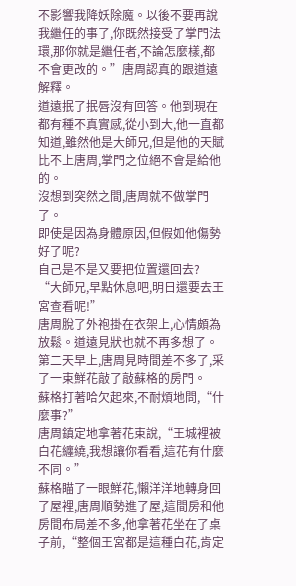不影響我降妖除魔。以後不要再說我繼任的事了,你既然接受了掌門法環,那你就是繼任者,不論怎麼樣,都不會更改的。”唐周認真的跟道遠解釋。
道遠抿了抿唇沒有回答。他到現在都有種不真實感,從小到大,他一直都知道,雖然他是大師兄,但是他的天賦比不上唐周,掌門之位絕不會是給他的。
沒想到突然之間,唐周就不做掌門了。
即使是因為身體原因,但假如他傷勢好了呢?
自己是不是又要把位置還回去?
“大師兄,早點休息吧,明日還要去王宮查看呢!”
唐周脫了外袍掛在衣架上,心情頗為放鬆。道遠見狀也就不再多想了。
第二天早上,唐周見時間差不多了,采了一束鮮花敲了敲蘇格的房門。
蘇格打著哈欠起來,不耐煩地問,“什麼事?”
唐周鎮定地拿著花束說,“王城裡被白花纏繞,我想讓你看看,這花有什麼不同。”
蘇格瞄了一眼鮮花,懶洋洋地轉身回了屋裡,唐周順勢進了屋,這間房和他房間布局差不多,他拿著花坐在了桌子前,“整個王宮都是這種白花,肯定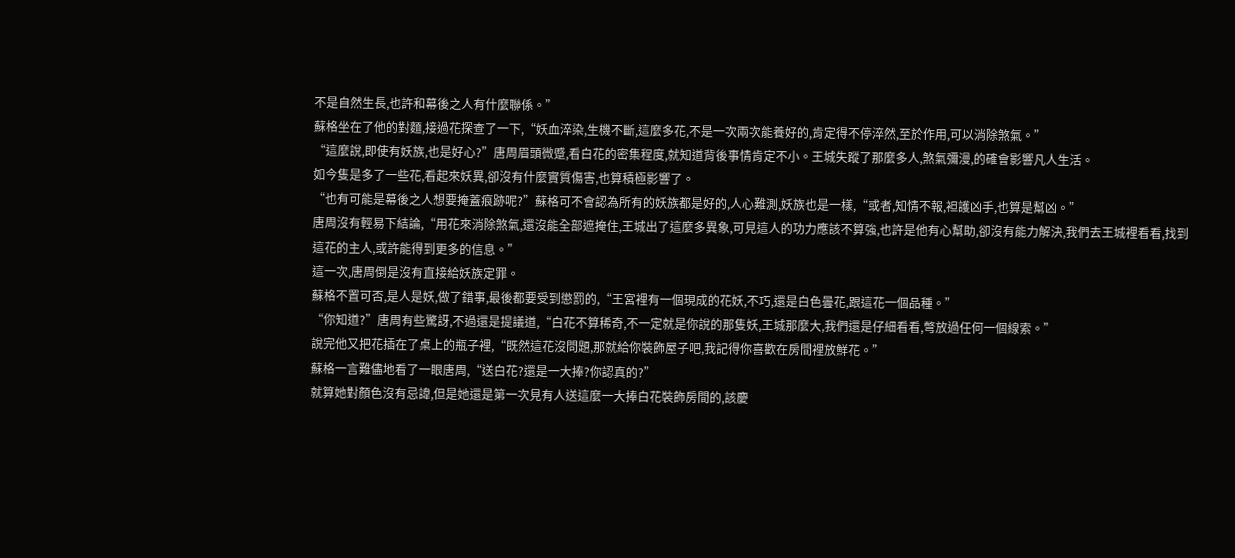不是自然生長,也許和幕後之人有什麼聯係。”
蘇格坐在了他的對麵,接過花探查了一下,“妖血淬染,生機不斷,這麼多花,不是一次兩次能養好的,肯定得不停淬然,至於作用,可以消除煞氣。”
“這麼說,即使有妖族,也是好心?”唐周眉頭微蹙,看白花的密集程度,就知道背後事情肯定不小。王城失蹤了那麼多人,煞氣彌漫,的確會影響凡人生活。
如今隻是多了一些花,看起來妖異,卻沒有什麼實質傷害,也算積極影響了。
“也有可能是幕後之人想要掩蓋痕跡呢?”蘇格可不會認為所有的妖族都是好的,人心難測,妖族也是一樣,“或者,知情不報,袒護凶手,也算是幫凶。”
唐周沒有輕易下結論,“用花來消除煞氣,還沒能全部遮掩住,王城出了這麼多異象,可見這人的功力應該不算強,也許是他有心幫助,卻沒有能力解決,我們去王城裡看看,找到這花的主人,或許能得到更多的信息。”
這一次,唐周倒是沒有直接給妖族定罪。
蘇格不置可否,是人是妖,做了錯事,最後都要受到懲罰的,“王宮裡有一個現成的花妖,不巧,還是白色曇花,跟這花一個品種。”
“你知道?”唐周有些驚訝,不過還是提議道,“白花不算稀奇,不一定就是你說的那隻妖,王城那麼大,我們還是仔細看看,彆放過任何一個線索。”
說完他又把花插在了桌上的瓶子裡,“既然這花沒問題,那就給你裝飾屋子吧,我記得你喜歡在房間裡放鮮花。”
蘇格一言難儘地看了一眼唐周,“送白花?還是一大捧?你認真的?”
就算她對顏色沒有忌諱,但是她還是第一次見有人送這麼一大捧白花裝飾房間的,該慶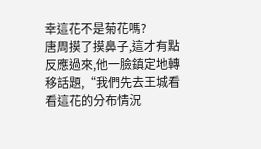幸這花不是菊花嗎?
唐周摸了摸鼻子,這才有點反應過來,他一臉鎮定地轉移話題,“我們先去王城看看這花的分布情況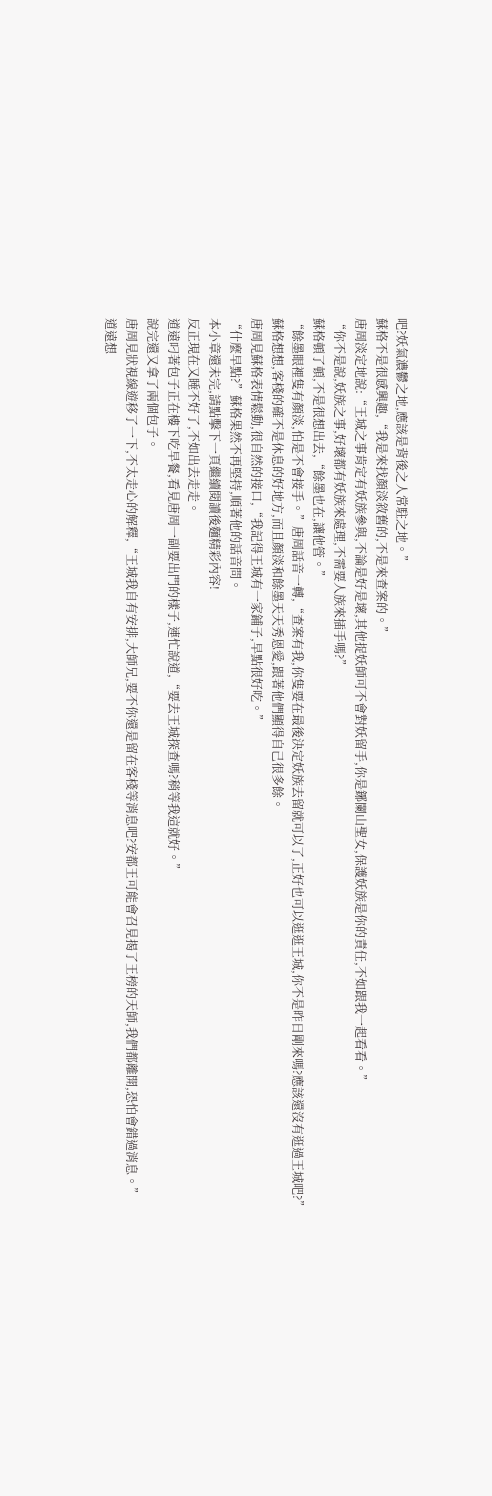吧?妖氣濃鬱之地,應該是背後之人常駐之地。”
蘇格不是很感興趣,“我是來找顏淡敘舊的,不是來查案的。”
唐周淡定地說:“王城之事肯定有妖族參與,不論是好是壞,其他捉妖師可不會對妖留手,你是鋣闌山聖女,保護妖族是你的責任,不如跟我一起看看。”
“你不是說,妖族之事,好壞都有妖族來處理,不需要人族來插手嗎?”
蘇格頓了頓,不是很想出去,“餘墨也在,讓他管。”
“餘墨眼裡隻有顏淡,怕是不會接手。”唐周話音一轉,“查案有我,你隻要在最後決定妖族去留就可以了,正好也可以逛逛王城,你不是昨日剛來嗎?應該還沒有逛過王城吧?”
蘇格想想,客棧的確不是休息的好地方,而且顏淡和餘墨天天秀恩愛,跟著他們顯得自己很多餘。
唐周見蘇格表情鬆動,很自然的接口,“我記得王城有一家鋪子,早點很好吃。”
“什麼早點?”蘇格果然不再堅持,順著他的話音問。
本小章還未完,請點擊下一頁繼續閱讀後麵精彩內容!
反正現在又睡不好了,不如出去走走。
道遠叼著包子正在樓下吃早餐,看見唐周一副要出門的樣子,連忙說道,“要去王城探查嗎?稍等我這就好。”
說完還又拿了兩個包子。
唐周見狀視線遊移了一下,不太走心的解釋,“王城我自有安排,大師兄,要不你還是留在客棧等消息吧?安都王可能會召見揭了王榜的天師,我們都離開,恐怕會錯過消息。”
道遠想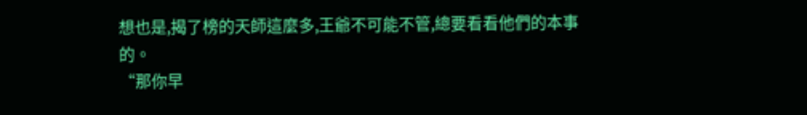想也是,揭了榜的天師這麼多,王爺不可能不管,總要看看他們的本事的。
“那你早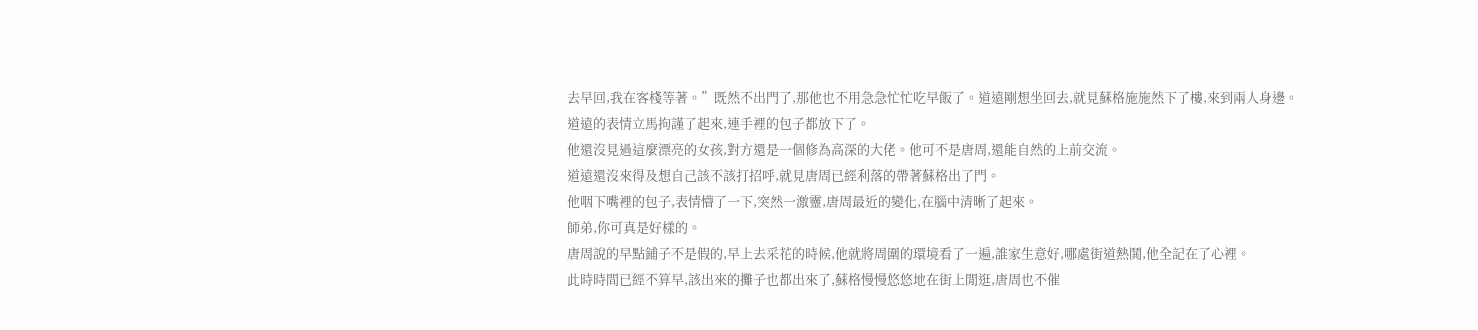去早回,我在客棧等著。”既然不出門了,那他也不用急急忙忙吃早飯了。道遠剛想坐回去,就見蘇格施施然下了樓,來到兩人身邊。
道遠的表情立馬拘謹了起來,連手裡的包子都放下了。
他還沒見過這麼漂亮的女孩,對方還是一個修為高深的大佬。他可不是唐周,還能自然的上前交流。
道遠還沒來得及想自己該不該打招呼,就見唐周已經利落的帶著蘇格出了門。
他咽下嘴裡的包子,表情懵了一下,突然一激靈,唐周最近的變化,在腦中清晰了起來。
師弟,你可真是好樣的。
唐周說的早點鋪子不是假的,早上去采花的時候,他就將周圍的環境看了一遍,誰家生意好,哪處街道熱鬨,他全記在了心裡。
此時時間已經不算早,該出來的攤子也都出來了,蘇格慢慢悠悠地在街上閒逛,唐周也不催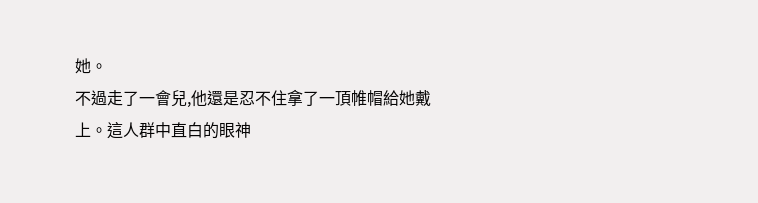她。
不過走了一會兒,他還是忍不住拿了一頂帷帽給她戴上。這人群中直白的眼神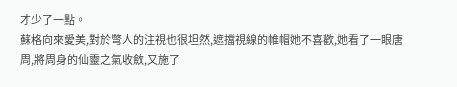才少了一點。
蘇格向來愛美,對於彆人的注視也很坦然,遮擋視線的帷帽她不喜歡,她看了一眼唐周,將周身的仙靈之氣收斂,又施了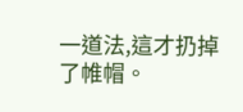一道法,這才扔掉了帷帽。